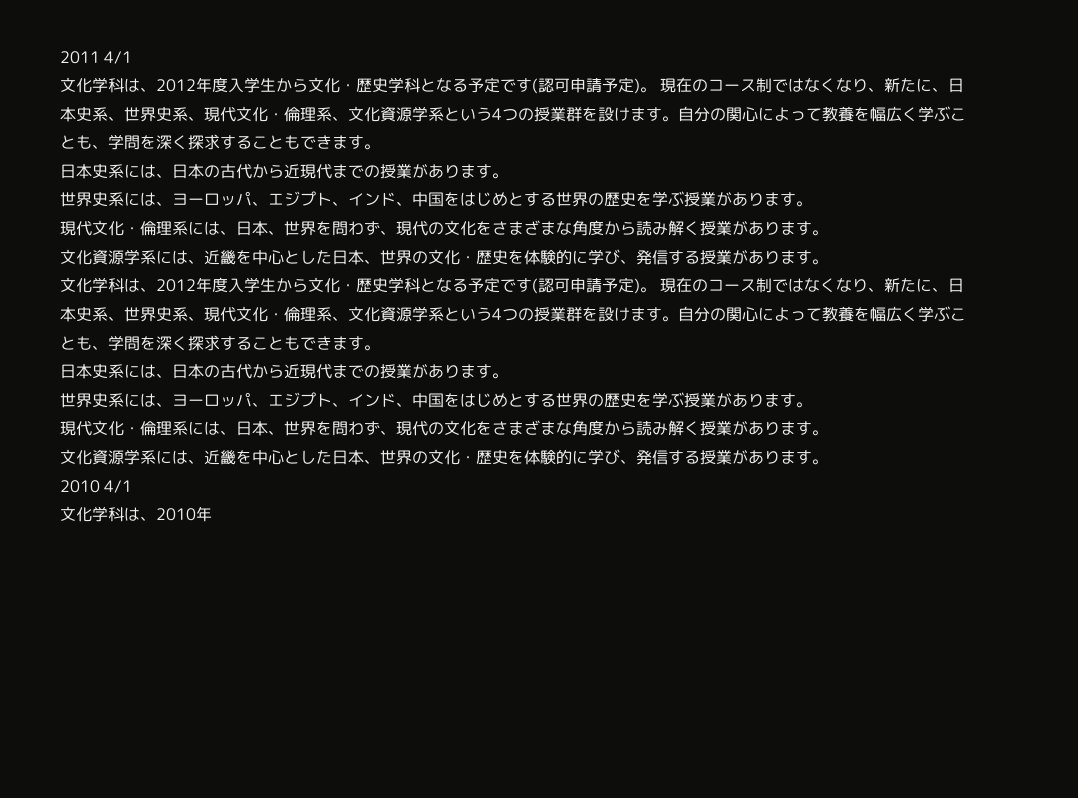2011 4/1
文化学科は、2012年度入学生から文化・歴史学科となる予定です(認可申請予定)。 現在のコース制ではなくなり、新たに、日本史系、世界史系、現代文化・倫理系、文化資源学系という4つの授業群を設けます。自分の関心によって教養を幅広く学ぶことも、学問を深く探求することもできます。
日本史系には、日本の古代から近現代までの授業があります。
世界史系には、ヨーロッパ、エジプト、インド、中国をはじめとする世界の歴史を学ぶ授業があります。
現代文化・倫理系には、日本、世界を問わず、現代の文化をさまざまな角度から読み解く授業があります。
文化資源学系には、近畿を中心とした日本、世界の文化・歴史を体験的に学び、発信する授業があります。
文化学科は、2012年度入学生から文化・歴史学科となる予定です(認可申請予定)。 現在のコース制ではなくなり、新たに、日本史系、世界史系、現代文化・倫理系、文化資源学系という4つの授業群を設けます。自分の関心によって教養を幅広く学ぶことも、学問を深く探求することもできます。
日本史系には、日本の古代から近現代までの授業があります。
世界史系には、ヨーロッパ、エジプト、インド、中国をはじめとする世界の歴史を学ぶ授業があります。
現代文化・倫理系には、日本、世界を問わず、現代の文化をさまざまな角度から読み解く授業があります。
文化資源学系には、近畿を中心とした日本、世界の文化・歴史を体験的に学び、発信する授業があります。
2010 4/1
文化学科は、2010年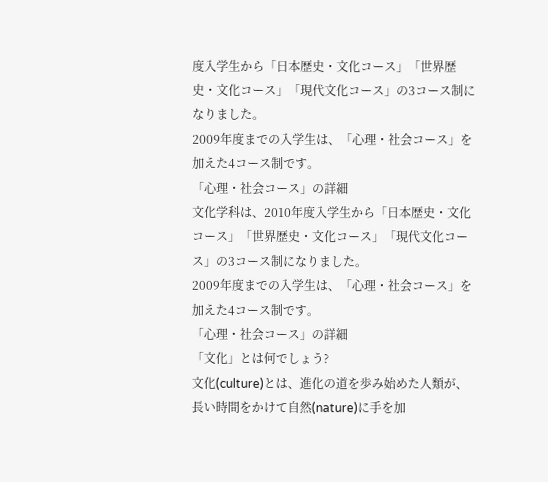度入学生から「日本歴史・文化コース」「世界歴史・文化コース」「現代文化コース」の3コース制になりました。
2009年度までの入学生は、「心理・社会コース」を加えた4コース制です。
「心理・社会コース」の詳細
文化学科は、2010年度入学生から「日本歴史・文化コース」「世界歴史・文化コース」「現代文化コース」の3コース制になりました。
2009年度までの入学生は、「心理・社会コース」を加えた4コース制です。
「心理・社会コース」の詳細
「文化」とは何でしょう?
文化(culture)とは、進化の道を歩み始めた人類が、長い時間をかけて自然(nature)に手を加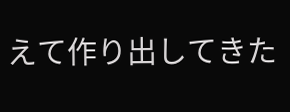えて作り出してきた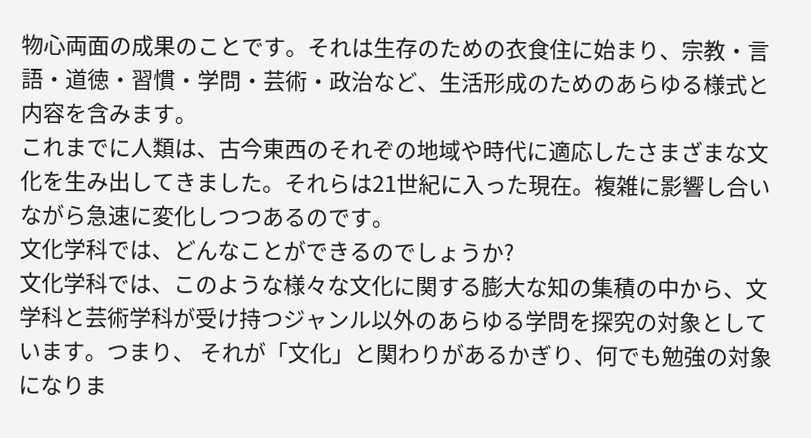物心両面の成果のことです。それは生存のための衣食住に始まり、宗教・言語・道徳・習慣・学問・芸術・政治など、生活形成のためのあらゆる様式と内容を含みます。
これまでに人類は、古今東西のそれぞの地域や時代に適応したさまざまな文化を生み出してきました。それらは21世紀に入った現在。複雑に影響し合いながら急速に変化しつつあるのです。
文化学科では、どんなことができるのでしょうか?
文化学科では、このような様々な文化に関する膨大な知の集積の中から、文学科と芸術学科が受け持つジャンル以外のあらゆる学問を探究の対象としています。つまり、 それが「文化」と関わりがあるかぎり、何でも勉強の対象になりま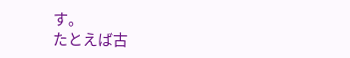す。
たとえば古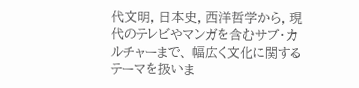代文明, 日本史, 西洋哲学から, 現代のテレビやマンガを含むサブ・カルチャーまで、 幅広く文化に関するテーマを扱いま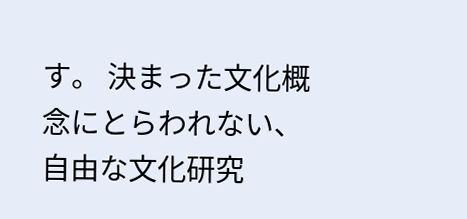す。 決まった文化概念にとらわれない、 自由な文化研究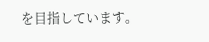を目指しています。